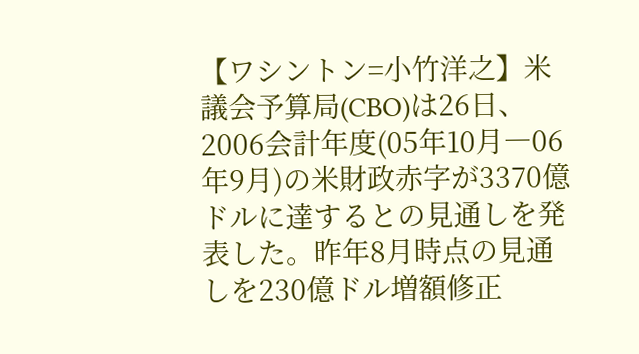【ワシントン=小竹洋之】米議会予算局(CBO)は26日、2006会計年度(05年10月―06年9月)の米財政赤字が3370億ドルに達するとの見通しを発表した。昨年8月時点の見通しを230億ドル増額修正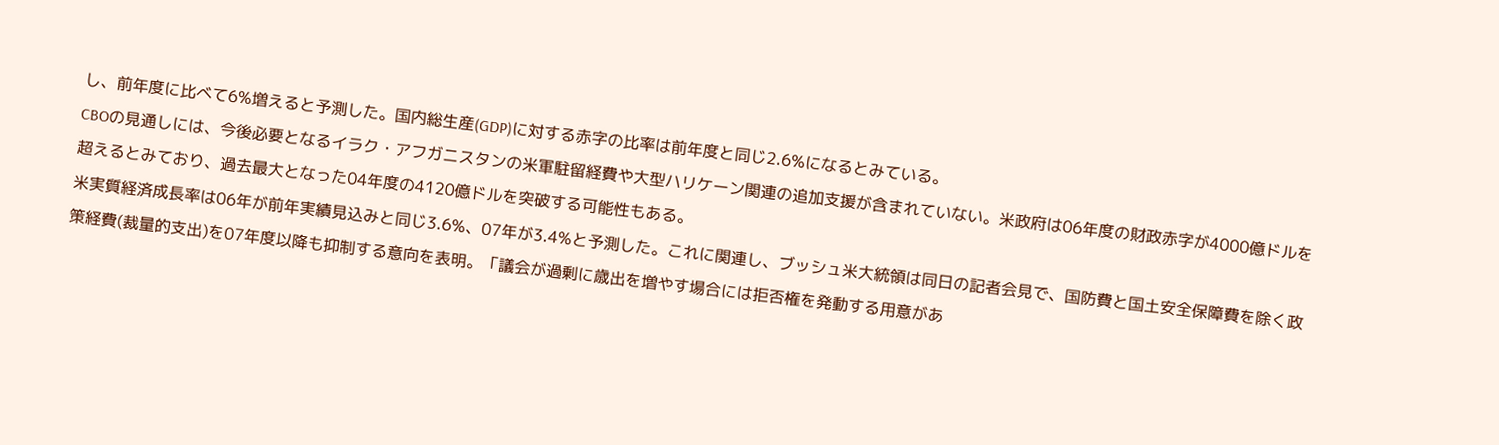し、前年度に比べて6%増えると予測した。国内総生産(GDP)に対する赤字の比率は前年度と同じ2.6%になるとみている。
CBOの見通しには、今後必要となるイラク・アフガニスタンの米軍駐留経費や大型ハリケーン関連の追加支援が含まれていない。米政府は06年度の財政赤字が4000億ドルを超えるとみており、過去最大となった04年度の4120億ドルを突破する可能性もある。
米実質経済成長率は06年が前年実績見込みと同じ3.6%、07年が3.4%と予測した。これに関連し、ブッシュ米大統領は同日の記者会見で、国防費と国土安全保障費を除く政策経費(裁量的支出)を07年度以降も抑制する意向を表明。「議会が過剰に歳出を増やす場合には拒否権を発動する用意があ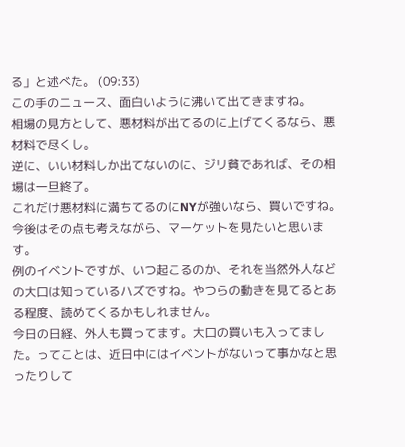る」と述べた。 (09:33)
この手のニュース、面白いように沸いて出てきますね。
相場の見方として、悪材料が出てるのに上げてくるなら、悪材料で尽くし。
逆に、いい材料しか出てないのに、ジリ貧であれば、その相場は一旦終了。
これだけ悪材料に満ちてるのにNYが強いなら、買いですね。
今後はその点も考えながら、マーケットを見たいと思います。
例のイベントですが、いつ起こるのか、それを当然外人などの大口は知っているハズですね。やつらの動きを見てるとある程度、読めてくるかもしれません。
今日の日経、外人も買ってます。大口の買いも入ってました。ってことは、近日中にはイベントがないって事かなと思ったりして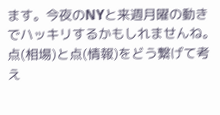ます。今夜のNYと来週月曜の動きでハッキリするかもしれませんね。
点(相場)と点(情報)をどう繋げて考え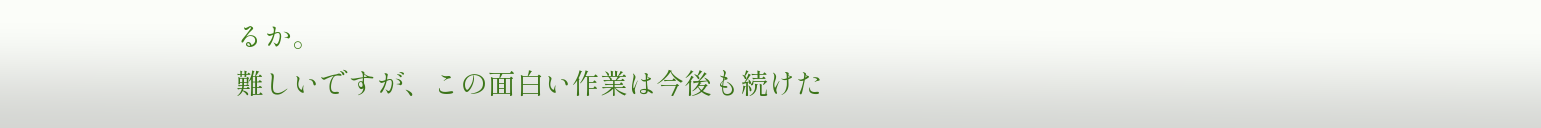るか。
難しいですが、この面白い作業は今後も続けた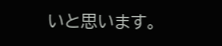いと思います。